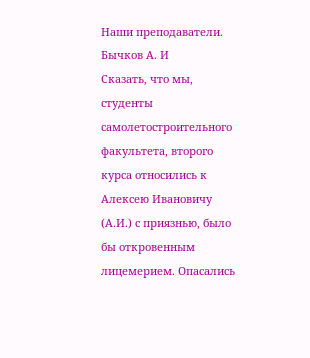Наши преподаватели. Бычков А. И
Сказать, что мы, студенты самолетостроительного факультета, второго курса относились к Алексею Ивановичу (А.И.) с приязнью, было бы откровенным лицемерием. Опасались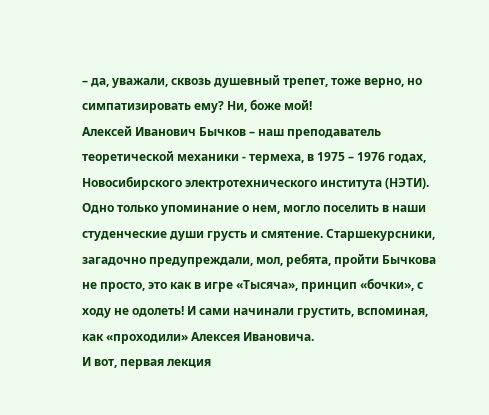– да, уважали, сквозь душевный трепет, тоже верно, но симпатизировать ему? Ни, боже мой!
Алексей Иванович Бычков – наш преподаватель теоретической механики - термеха, в 1975 – 1976 годах, Новосибирского электротехнического института (НЭТИ). Одно только упоминание о нем, могло поселить в наши студенческие души грусть и смятение. Старшекурсники, загадочно предупреждали, мол, ребята, пройти Бычкова не просто, это как в игре «Тысяча», принцип «бочки», с ходу не одолеть! И сами начинали грустить, вспоминая, как «проходили» Алексея Ивановича.
И вот, первая лекция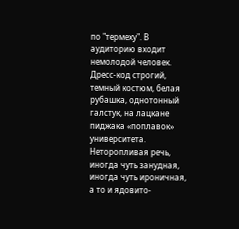по "термеху". В аудиторию входит немолодой человек. Дресс-код строгий, темный костюм, белая рубашка, однотонный галстук, на лацкане пиджака «поплавок» университета.
Неторопливая речь, иногда чуть занудная, иногда чуть ироничная, а то и ядовито-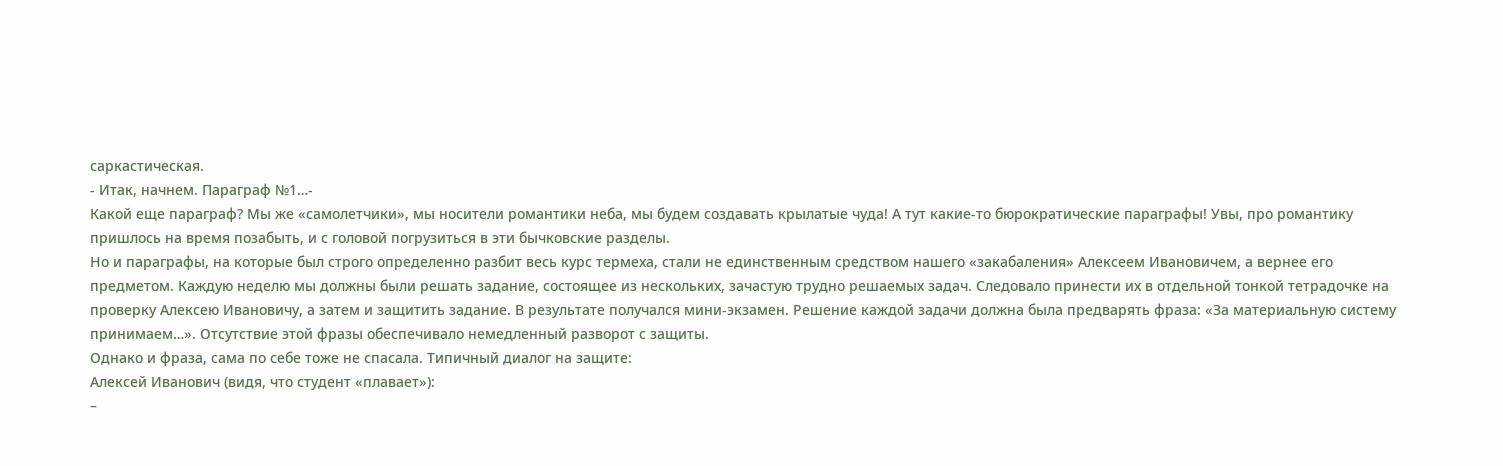саркастическая.
- Итак, начнем. Параграф №1…-
Какой еще параграф? Мы же «самолетчики», мы носители романтики неба, мы будем создавать крылатые чуда! А тут какие-то бюрократические параграфы! Увы, про романтику пришлось на время позабыть, и с головой погрузиться в эти бычковские разделы.
Но и параграфы, на которые был строго определенно разбит весь курс термеха, стали не единственным средством нашего «закабаления» Алексеем Ивановичем, а вернее его предметом. Каждую неделю мы должны были решать задание, состоящее из нескольких, зачастую трудно решаемых задач. Следовало принести их в отдельной тонкой тетрадочке на проверку Алексею Ивановичу, а затем и защитить задание. В результате получался мини-экзамен. Решение каждой задачи должна была предварять фраза: «За материальную систему принимаем…». Отсутствие этой фразы обеспечивало немедленный разворот с защиты.
Однако и фраза, сама по себе тоже не спасала. Типичный диалог на защите:
Алексей Иванович (видя, что студент «плавает»):
–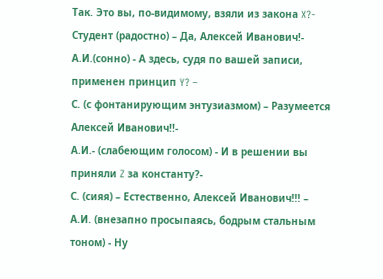Так. Это вы, по-видимому, взяли из закона X?-
Студент (радостно) – Да, Алексей Иванович!-
А.И.(сонно) - А здесь, судя по вашей записи, применен принцип Y? –
С. (с фонтанирующим энтузиазмом) – Разумеется Алексей Иванович!!-
А.И.- (слабеющим голосом) - И в решении вы приняли Z за константу?-
С. (сияя) – Естественно, Алексей Иванович!!! –
А.И. (внезапно просыпаясь, бодрым стальным тоном) - Ну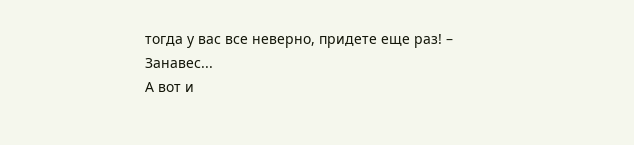тогда у вас все неверно, придете еще раз! –
Занавес...
А вот и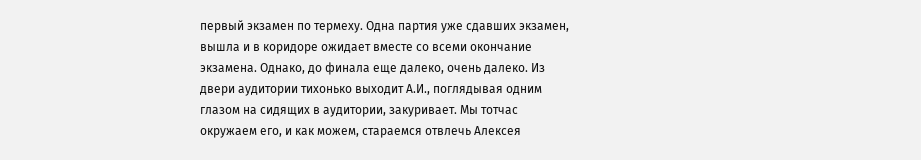первый экзамен по термеху. Одна партия уже сдавших экзамен, вышла и в коридоре ожидает вместе со всеми окончание экзамена. Однако, до финала еще далеко, очень далеко. Из двери аудитории тихонько выходит А.И., поглядывая одним глазом на сидящих в аудитории, закуривает. Мы тотчас окружаем его, и как можем, стараемся отвлечь Алексея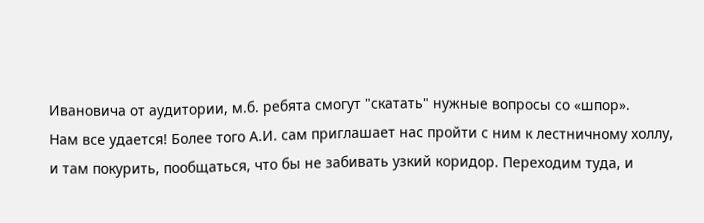Ивановича от аудитории, м.б. ребята смогут "скатать" нужные вопросы со «шпор».
Нам все удается! Более того А.И. сам приглашает нас пройти с ним к лестничному холлу, и там покурить, пообщаться, что бы не забивать узкий коридор. Переходим туда, и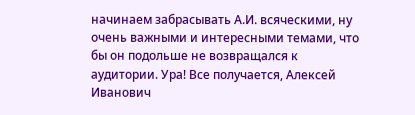начинаем забрасывать А.И. всяческими, ну очень важными и интересными темами, что бы он подольше не возвращался к аудитории. Ура! Все получается, Алексей Иванович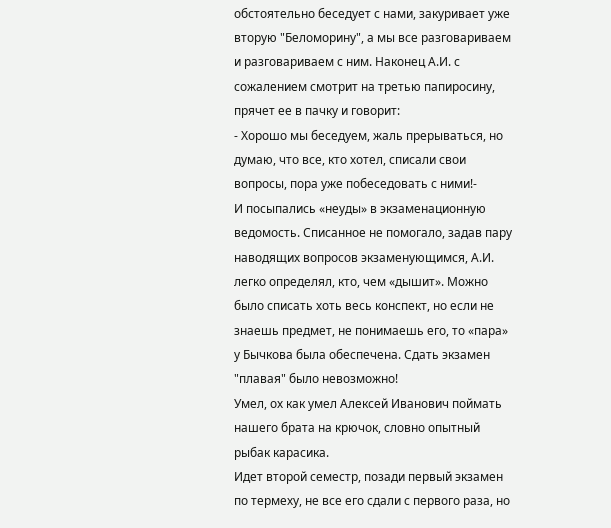обстоятельно беседует с нами, закуривает уже вторую "Беломорину", а мы все разговариваем и разговариваем с ним. Наконец А.И. с сожалением смотрит на третью папиросину, прячет ее в пачку и говорит:
- Хорошо мы беседуем, жаль прерываться, но думаю, что все, кто хотел, списали свои вопросы, пора уже побеседовать с ними!-
И посыпались «неуды» в экзаменационную ведомость. Списанное не помогало, задав пару наводящих вопросов экзаменующимся, А.И. легко определял, кто, чем «дышит». Можно было списать хоть весь конспект, но если не знаешь предмет, не понимаешь его, то «пара» у Бычкова была обеспечена. Сдать экзамен "плавая" было невозможно!
Умел, ох как умел Алексей Иванович поймать нашего брата на крючок, словно опытный рыбак карасика.
Идет второй семестр, позади первый экзамен по термеху, не все его сдали с первого раза, но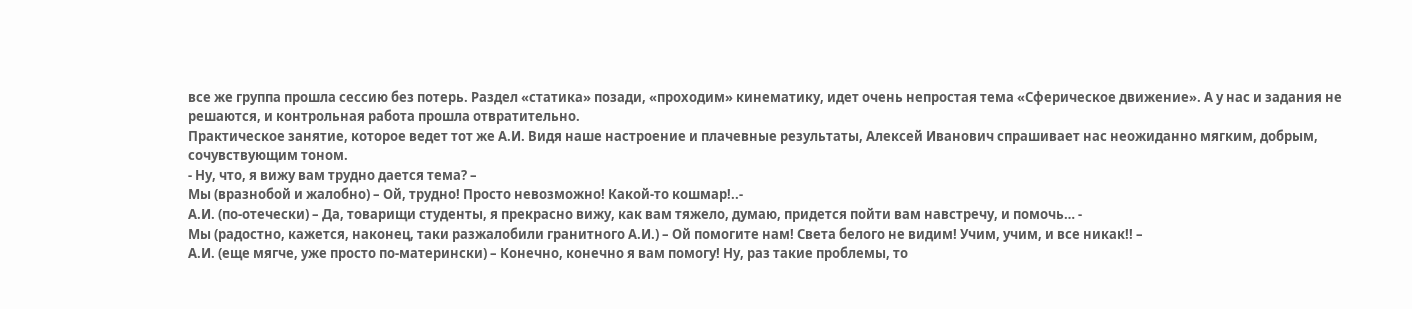все же группа прошла сессию без потерь. Раздел «статика» позади, «проходим» кинематику, идет очень непростая тема «Сферическое движение». А у нас и задания не решаются, и контрольная работа прошла отвратительно.
Практическое занятие, которое ведет тот же А.И. Видя наше настроение и плачевные результаты, Алексей Иванович спрашивает нас неожиданно мягким, добрым, сочувствующим тоном.
- Ну, что, я вижу вам трудно дается тема? –
Мы (вразнобой и жалобно) – Ой, трудно! Просто невозможно! Какой-то кошмар!..-
А.И. (по-отечески) – Да, товарищи студенты, я прекрасно вижу, как вам тяжело, думаю, придется пойти вам навстречу, и помочь… -
Мы (радостно, кажется, наконец, таки разжалобили гранитного А.И.) – Ой помогите нам! Света белого не видим! Учим, учим, и все никак!! –
А.И. (еще мягче, уже просто по-матерински) – Конечно, конечно я вам помогу! Ну, раз такие проблемы, то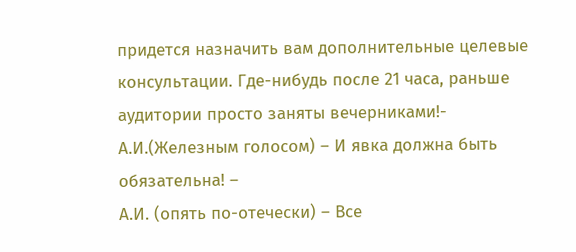придется назначить вам дополнительные целевые консультации. Где-нибудь после 21 часа, раньше аудитории просто заняты вечерниками!-
А.И.(Железным голосом) – И явка должна быть обязательна! –
А.И. (опять по-отечески) – Все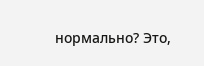нормально? Это,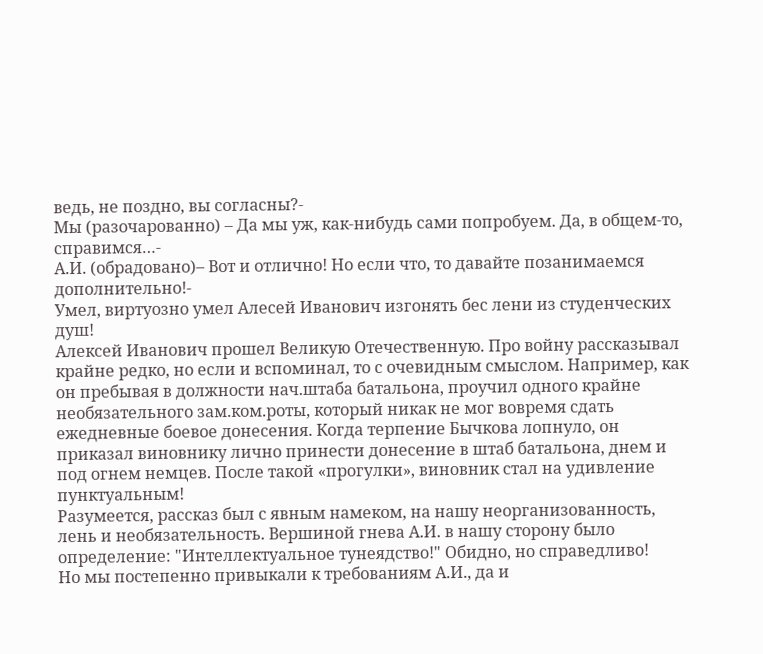ведь, не поздно, вы согласны?-
Мы (разочарованно) – Да мы уж, как-нибудь сами попробуем. Да, в общем-то, справимся…-
А.И. (обрадовано)– Вот и отлично! Но если что, то давайте позанимаемся дополнительно!-
Умел, виртуозно умел Алесей Иванович изгонять бес лени из студенческих душ!
Алексей Иванович прошел Великую Отечественную. Про войну рассказывал крайне редко, но если и вспоминал, то с очевидным смыслом. Например, как он пребывая в должности нач.штаба батальона, проучил одного крайне необязательного зам.ком.роты, который никак не мог вовремя сдать ежедневные боевое донесения. Когда терпение Бычкова лопнуло, он приказал виновнику лично принести донесение в штаб батальона, днем и под огнем немцев. После такой «прогулки», виновник стал на удивление пунктуальным!
Разумеется, рассказ был с явным намеком, на нашу неорганизованность, лень и необязательность. Вершиной гнева А.И. в нашу сторону было определение: "Интеллектуальное тунеядство!" Обидно, но справедливо!
Но мы постепенно привыкали к требованиям А.И., да и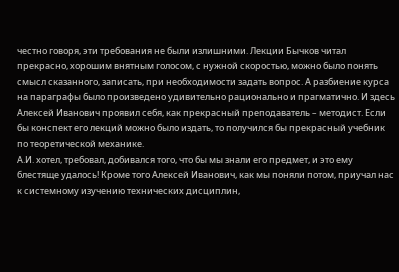честно говоря, эти требования не были излишними. Лекции Бычков читал прекрасно, хорошим внятным голосом, с нужной скоростью, можно было понять смысл сказанного, записать, при необходимости задать вопрос. А разбиение курса на параграфы было произведено удивительно рационально и прагматично. И здесь Алексей Иванович проявил себя, как прекрасный преподаватель – методист. Если бы конспект его лекций можно было издать, то получился бы прекрасный учебник по теоретической механике.
А.И. хотел, требовал, добивался того, что бы мы знали его предмет, и это ему блестяще удалось! Кроме того Алексей Иванович, как мы поняли потом, приучал нас к системному изучению технических дисциплин,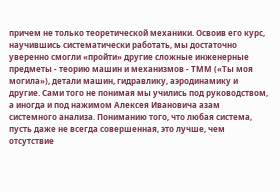причем не только теоретической механики. Освоив его курс, научившись систематически работать, мы достаточно уверенно смогли «пройти» другие сложные инженерные предметы - теорию машин и механизмов - ТММ («Ты моя могила»), детали машин, гидравлику, аэродинамику и другие. Сами того не понимая мы учились под руководством, а иногда и под нажимом Алексея Ивановича азам системного анализа. Пониманию того, что любая система, пусть даже не всегда совершенная, это лучше, чем отсутствие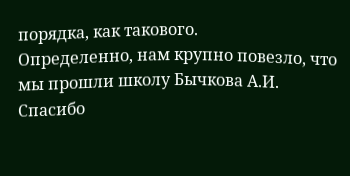порядка, как такового.
Определенно, нам крупно повезло, что мы прошли школу Бычкова А.И.
Спасибо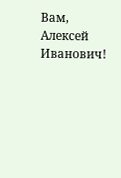Вам, Алексей Иванович!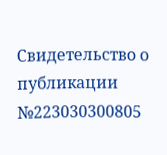Свидетельство о публикации №223030300805